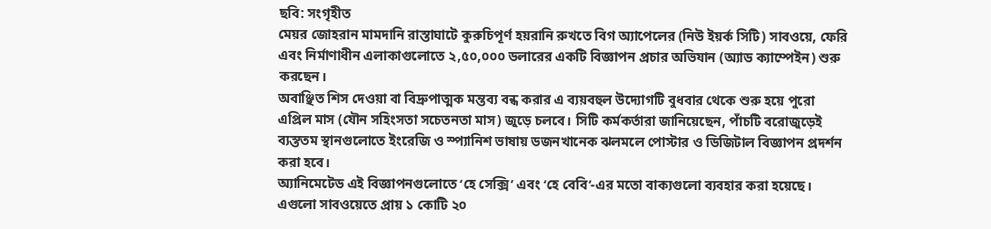ছবি: সংগৃহীত
মেয়র জোহরান মামদানি রাস্তাঘাটে কুরুচিপূর্ণ হয়রানি রুখতে বিগ অ্যাপেলের (নিউ ইয়র্ক সিটি) সাবওয়ে, ফেরি এবং নির্মাণাধীন এলাকাগুলোতে ২,৫০,০০০ ডলারের একটি বিজ্ঞাপন প্রচার অভিযান (অ্যাড ক্যাম্পেইন) শুরু করছেন।
অবাঞ্ছিত শিস দেওয়া বা বিদ্রুপাত্মক মন্তব্য বন্ধ করার এ ব্যয়বহুল উদ্যোগটি বুধবার থেকে শুরু হয়ে পুরো এপ্রিল মাস (যৌন সহিংসতা সচেতনতা মাস) জুড়ে চলবে। সিটি কর্মকর্তারা জানিয়েছেন, পাঁচটি বরোজুড়েই ব্যস্ততম স্থানগুলোতে ইংরেজি ও স্প্যানিশ ভাষায় ডজনখানেক ঝলমলে পোস্টার ও ডিজিটাল বিজ্ঞাপন প্রদর্শন করা হবে।
অ্যানিমেটেড এই বিজ্ঞাপনগুলোতে ‘হে সেক্সি’ এবং ‘হে বেবি’-এর মতো বাক্যগুলো ব্যবহার করা হয়েছে। এগুলো সাবওয়েতে প্রায় ১ কোটি ২০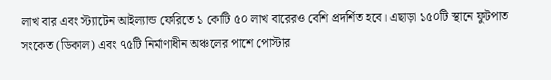লাখ বার এবং স্ট্যাটেন আইল্যান্ড ফেরিতে ১ কোটি ৫০ লাখ বারেরও বেশি প্রদর্শিত হবে। এছাড়া ১৫০টি স্থানে ফুটপাত সংকেত (ডিকাল) এবং ৭৫টি নির্মাণাধীন অঞ্চলের পাশে পোস্টার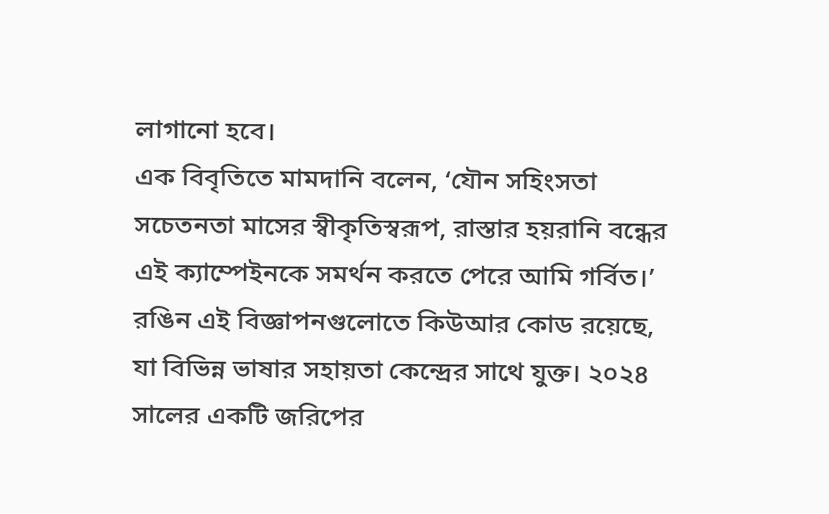লাগানো হবে।
এক বিবৃতিতে মামদানি বলেন, ‘যৌন সহিংসতা সচেতনতা মাসের স্বীকৃতিস্বরূপ, রাস্তার হয়রানি বন্ধের এই ক্যাম্পেইনকে সমর্থন করতে পেরে আমি গর্বিত।’
রঙিন এই বিজ্ঞাপনগুলোতে কিউআর কোড রয়েছে, যা বিভিন্ন ভাষার সহায়তা কেন্দ্রের সাথে যুক্ত। ২০২৪ সালের একটি জরিপের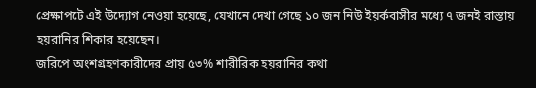প্রেক্ষাপটে এই উদ্যোগ নেওয়া হয়েছে, যেখানে দেখা গেছে ১০ জন নিউ ইয়র্কবাসীর মধ্যে ৭ জনই রাস্তায় হয়রানির শিকার হয়েছেন।
জরিপে অংশগ্রহণকারীদের প্রায় ৫৩% শারীরিক হয়রানির কথা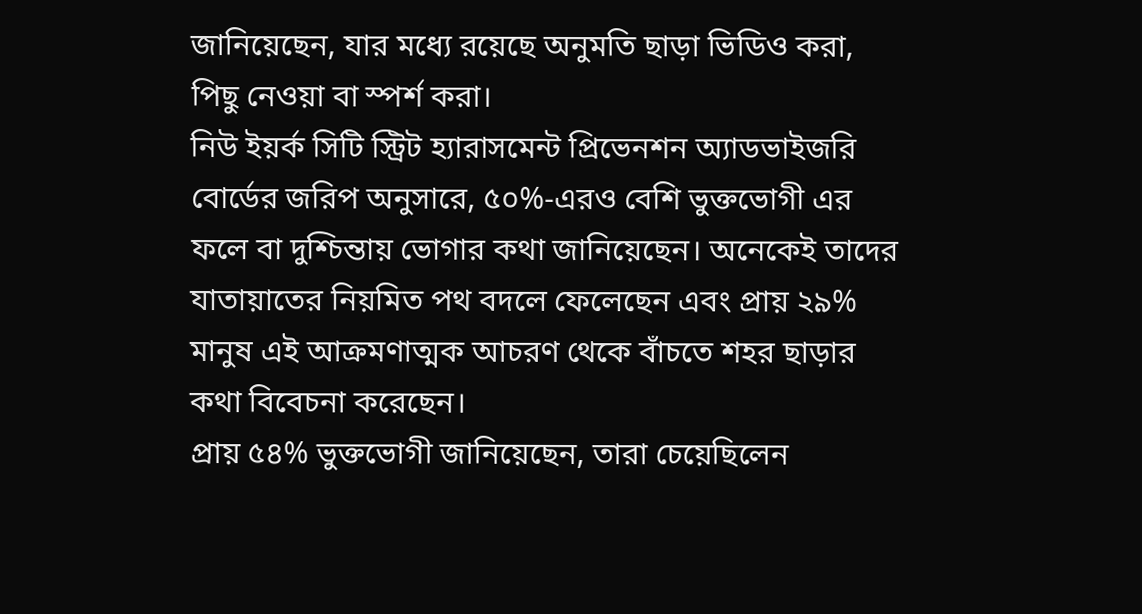জানিয়েছেন, যার মধ্যে রয়েছে অনুমতি ছাড়া ভিডিও করা, পিছু নেওয়া বা স্পর্শ করা।
নিউ ইয়র্ক সিটি স্ট্রিট হ্যারাসমেন্ট প্রিভেনশন অ্যাডভাইজরি বোর্ডের জরিপ অনুসারে, ৫০%-এরও বেশি ভুক্তভোগী এর ফলে বা দুশ্চিন্তায় ভোগার কথা জানিয়েছেন। অনেকেই তাদের যাতায়াতের নিয়মিত পথ বদলে ফেলেছেন এবং প্রায় ২৯% মানুষ এই আক্রমণাত্মক আচরণ থেকে বাঁচতে শহর ছাড়ার কথা বিবেচনা করেছেন।
প্রায় ৫৪% ভুক্তভোগী জানিয়েছেন, তারা চেয়েছিলেন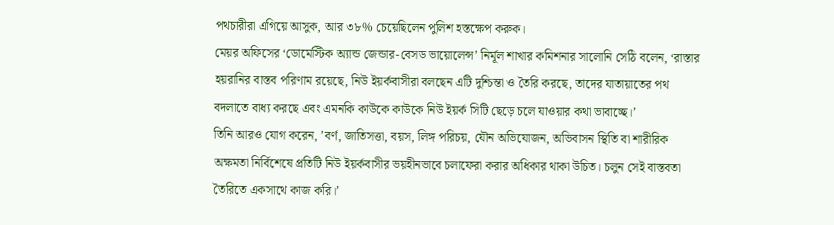পথচারীরা এগিয়ে আসুক, আর ৩৮% চেয়েছিলেন পুলিশ হস্তক্ষেপ করুক।
মেয়র অফিসের ‘ডোমেস্টিক অ্যান্ড জেন্ডার-বেসড ভায়োলেন্স’ নির্মূল শাখার কমিশনার সালোনি সেঠি বলেন, ‘রাস্তার হয়রানির বাস্তব পরিণাম রয়েছে, নিউ ইয়র্কবাসীরা বলছেন এটি দুশ্চিন্তা ও তৈরি করছে, তাদের যাতায়াতের পথ বদলাতে বাধ্য করছে এবং এমনকি কাউকে কাউকে নিউ ইয়র্ক সিটি ছেড়ে চলে যাওয়ার কথা ভাবাচ্ছে।’
তিনি আরও যোগ করেন, ’বর্ণ, জাতিসত্তা, বয়স, লিঙ্গ পরিচয়, যৌন অভিযোজন, অভিবাসন স্থিতি বা শারীরিক অক্ষমতা নির্বিশেষে প্রতিটি নিউ ইয়র্কবাসীর ভয়হীনভাবে চলাফেরা করার অধিকার থাকা উচিত। চলুন সেই বাস্তবতা তৈরিতে একসাথে কাজ করি।’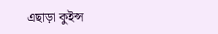এছাড়া কুইন্স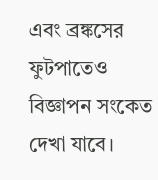এবং ব্রঙ্কসের ফুটপাতেও বিজ্ঞাপন সংকেত দেখা যাবে।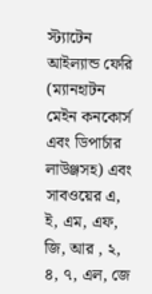স্ট্যাটেন আইল্যান্ড ফেরি (ম্যানহাটন মেইন কনকোর্স এবং ডিপার্চার লাউঞ্জসহ) এবং সাবওয়ের এ, ই, এম, এফ, জি, আর , ২, ৪, ৭, এল, জে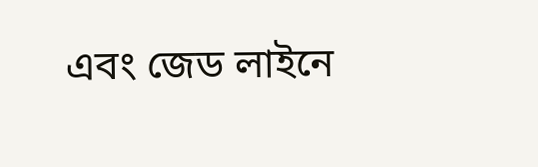এবং জেড লাইনে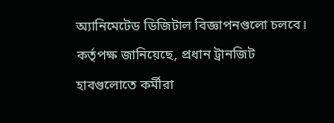অ্যানিমেটেড ডিজিটাল বিজ্ঞাপনগুলো চলবে। কর্তৃপক্ষ জানিয়েছে, প্রধান ট্রানজিট হাবগুলোতে কর্মীরা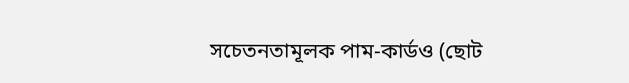সচেতনতামূলক পাম-কার্ডও (ছোট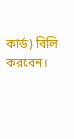কার্ড) বিলি করবেন।